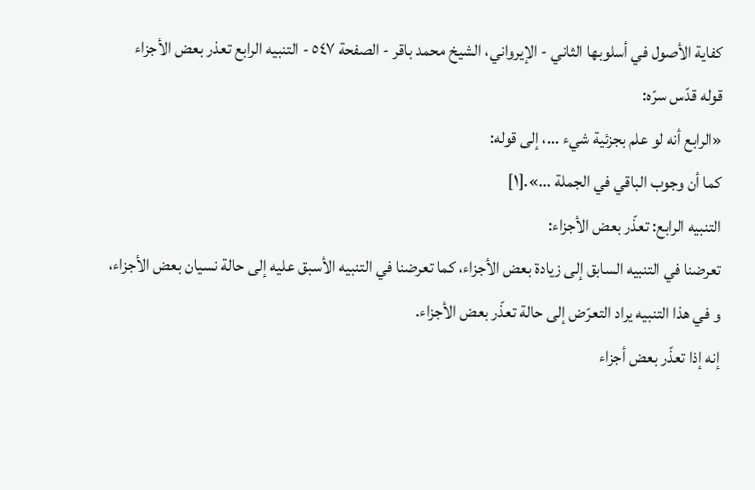كفاية الأصول في أسلوبها الثاني - الإيرواني، الشيخ محمد باقر - الصفحة ٥٤٧ - التنبيه الرابع تعذر بعض الأجزاء
قوله قدّس سرّه:
«الرابع أنه لو علم بجزئية شيء ...، إلى قوله:
كما أن وجوب الباقي في الجملة ...».[١]
التنبيه الرابع: تعذّر بعض الأجزاء:
تعرضنا في التنبيه السابق إلى زيادة بعض الأجزاء، كما تعرضنا في التنبيه الأسبق عليه إلى حالة نسيان بعض الأجزاء، و في هذا التنبيه يراد التعرّض إلى حالة تعذّر بعض الأجزاء.
إنه إذا تعذّر بعض أجزاء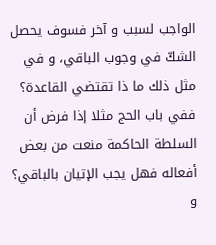الواجب لسبب و آخر فسوف يحصل الشكّ في وجوب الباقي، و في مثل ذلك ما ذا تقتضي القاعدة؟ ففي باب الحج مثلا إذا فرض أن السلطة الحاكمة منعت من بعض أفعاله فهل يجب الإتيان بالباقي؟ و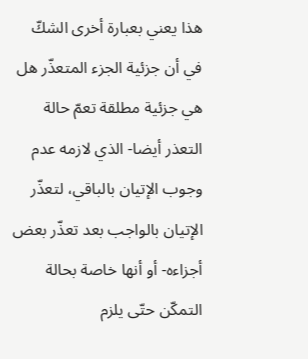هذا يعني بعبارة أخرى الشكّ في أن جزئية الجزء المتعذّر هل هي جزئية مطلقة تعمّ حالة التعذر أيضا- الذي لازمه عدم وجوب الإتيان بالباقي، لتعذّر الإتيان بالواجب بعد تعذّر بعض أجزاءه- أو أنها خاصة بحالة التمكّن حتّى يلزم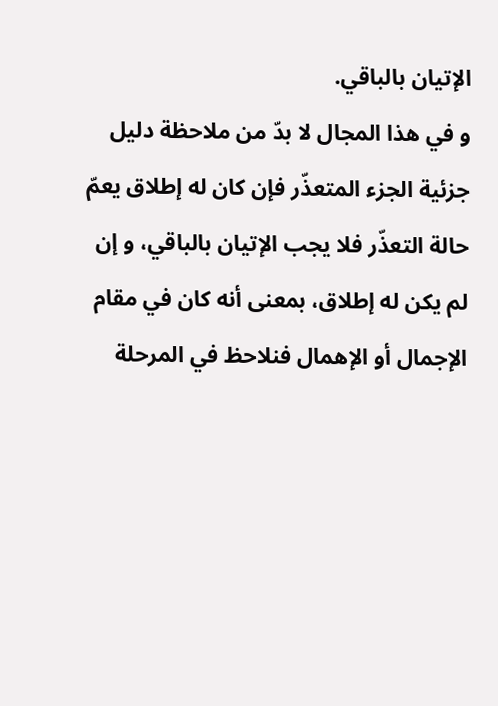الإتيان بالباقي.
و في هذا المجال لا بدّ من ملاحظة دليل جزئية الجزء المتعذّر فإن كان له إطلاق يعمّ حالة التعذّر فلا يجب الإتيان بالباقي، و إن لم يكن له إطلاق، بمعنى أنه كان في مقام الإجمال أو الإهمال فنلاحظ في المرحلة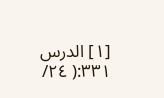[١] الدرس ٣٣١:( ٢٤/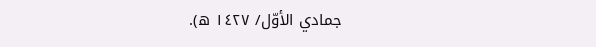جمادي الأوّل/ ١٤٢٧ ه).